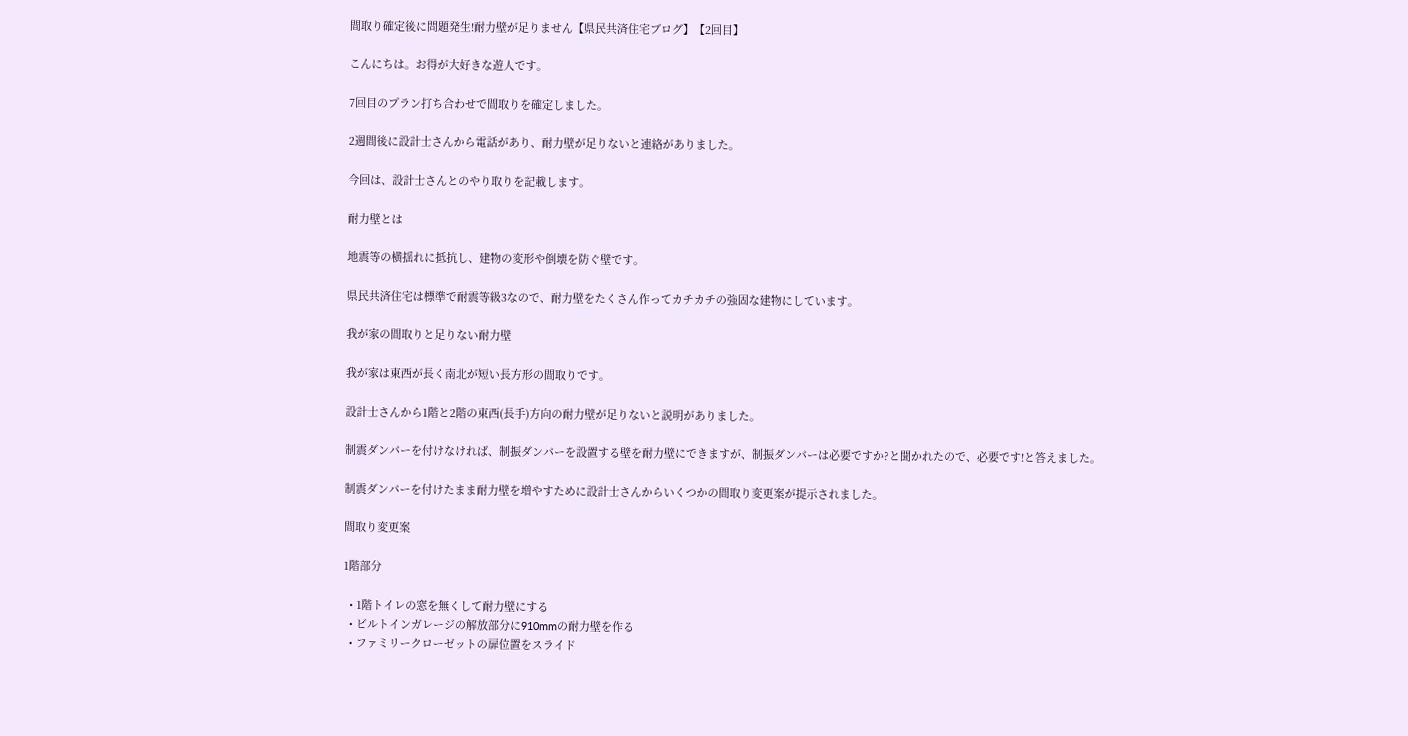間取り確定後に問題発生!耐力壁が足りません【県民共済住宅ブログ】【2回目】

こんにちは。お得が大好きな遊人です。

7回目のプラン打ち合わせで間取りを確定しました。

2週間後に設計士さんから電話があり、耐力壁が足りないと連絡がありました。

今回は、設計士さんとのやり取りを記載します。

耐力壁とは

地震等の横揺れに抵抗し、建物の変形や倒壊を防ぐ壁です。

県民共済住宅は標準で耐震等級3なので、耐力壁をたくさん作ってカチカチの強固な建物にしています。

我が家の間取りと足りない耐力壁

我が家は東西が長く南北が短い長方形の間取りです。

設計士さんから1階と2階の東西(長手)方向の耐力壁が足りないと説明がありました。

制震ダンパーを付けなければ、制振ダンパーを設置する壁を耐力壁にできますが、制振ダンパーは必要ですか?と聞かれたので、必要です!と答えました。

制震ダンパーを付けたまま耐力壁を増やすために設計士さんからいくつかの間取り変更案が提示されました。

間取り変更案

1階部分

  • 1階トイレの窓を無くして耐力壁にする
  • ビルトインガレージの解放部分に910mmの耐力壁を作る
  • ファミリークローゼットの扉位置をスライド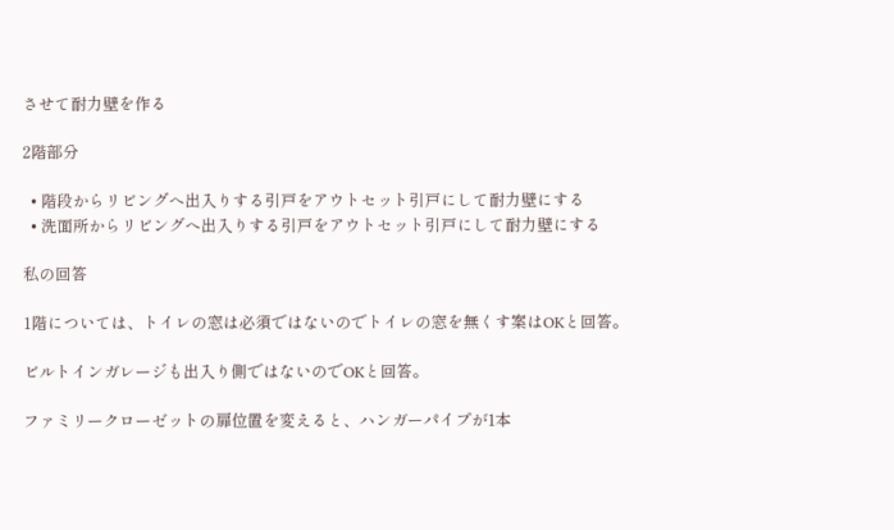させて耐力壁を作る

2階部分

  • 階段からリビングへ出入りする引戸をアウトセット引戸にして耐力壁にする
  • 洗面所からリビングへ出入りする引戸をアウトセット引戸にして耐力壁にする

私の回答

1階については、トイレの窓は必須ではないのでトイレの窓を無くす案はOKと回答。

ビルトインガレージも出入り側ではないのでOKと回答。

ファミリークローゼットの扉位置を変えると、ハンガーパイプが1本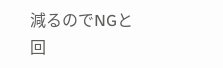減るのでNGと回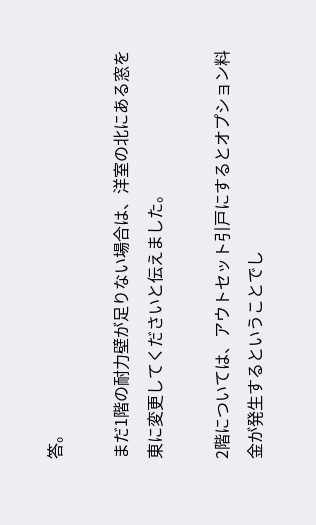答。

まだ1階の耐力壁が足りない場合は、洋室の北にある窓を東に変更してくださいと伝えました。

2階については、アウトセット引戸にするとオプション料金が発生するということでし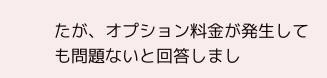たが、オプション料金が発生しても問題ないと回答しまし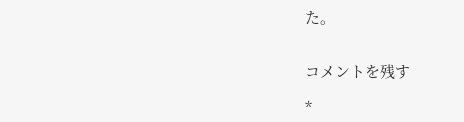た。


コメントを残す

*